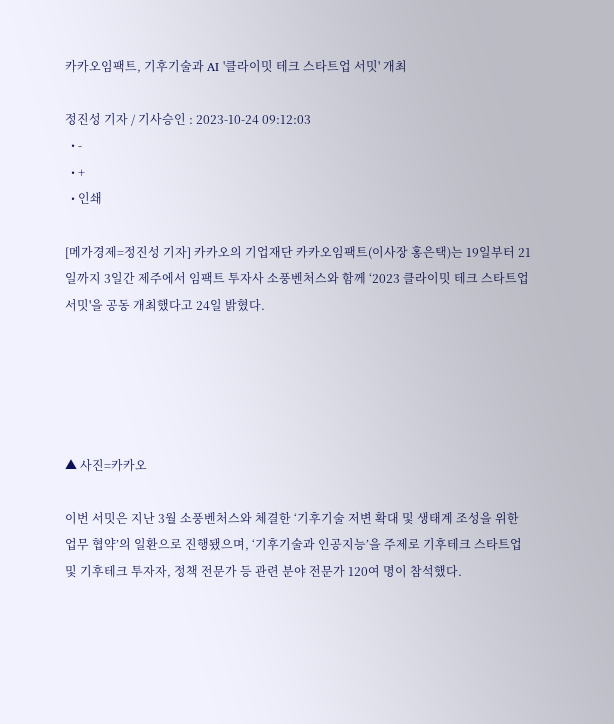카카오임팩트, 기후기술과 AI '클라이밋 테크 스타트업 서밋' 개최

정진성 기자 / 기사승인 : 2023-10-24 09:12:03
  • -
  • +
  • 인쇄

[메가경제=정진성 기자] 카카오의 기업재단 카카오임팩트(이사장 홍은택)는 19일부터 21일까지 3일간 제주에서 임팩트 투자사 소풍벤처스와 함께 ‘2023 클라이밋 테크 스타트업 서밋'을 공동 개최했다고 24일 밝혔다.





▲ 사진=카카오

이번 서밋은 지난 3월 소풍벤처스와 체결한 ‘기후기술 저변 확대 및 생태계 조성을 위한 업무 협약’의 일환으로 진행됐으며, ‘기후기술과 인공지능’을 주제로 기후테크 스타트업 및 기후테크 투자자, 정책 전문가 등 관련 분야 전문가 120여 명이 참석했다.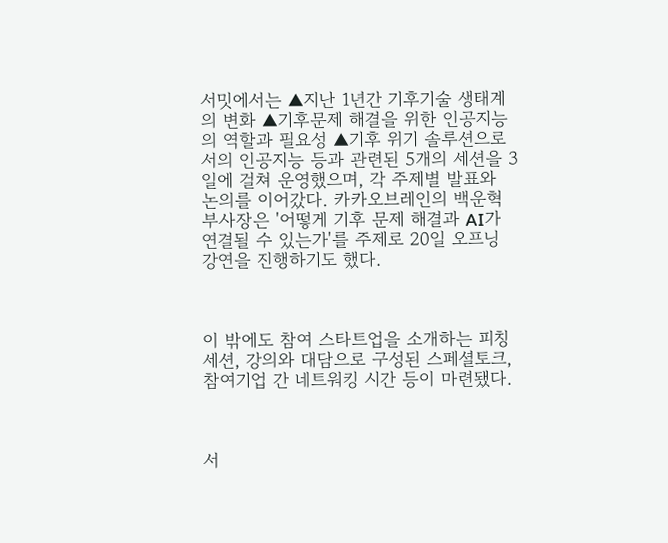서밋에서는 ▲지난 1년간 기후기술 생태계의 변화 ▲기후문제 해결을 위한 인공지능의 역할과 필요성 ▲기후 위기 솔루션으로서의 인공지능 등과 관련된 5개의 세션을 3일에 걸쳐 운영했으며, 각 주제별 발표와 논의를 이어갔다. 카카오브레인의 백운혁 부사장은 '어떻게 기후 문제 해결과 AI가 연결될 수 있는가'를 주제로 20일 오프닝 강연을 진행하기도 했다.



이 밖에도 참여 스타트업을 소개하는 피칭세션, 강의와 대담으로 구성된 스페셜토크, 참여기업 간 네트워킹 시간 등이 마련됐다.



서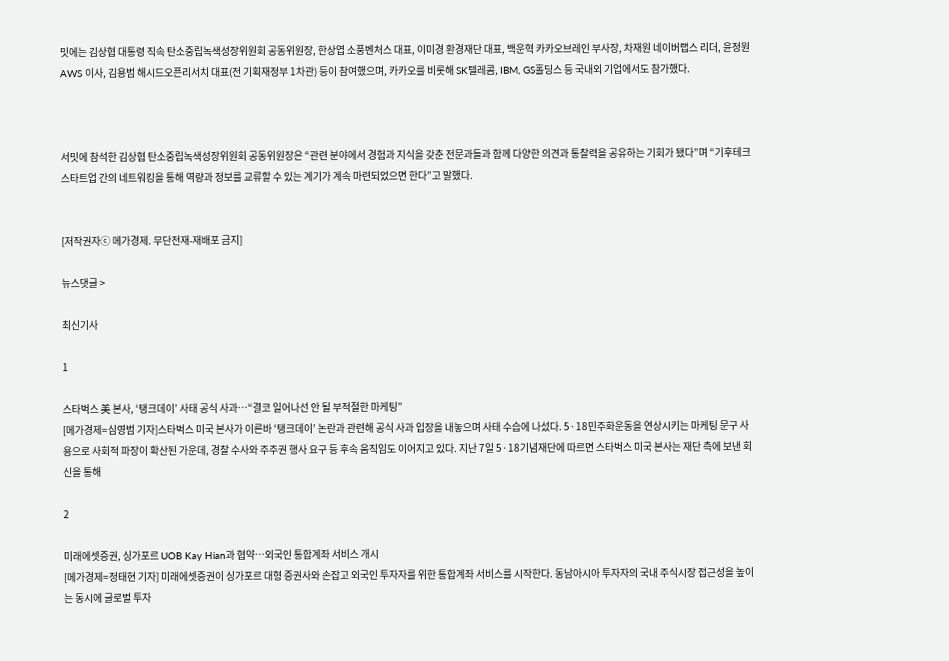밋에는 김상협 대통령 직속 탄소중립녹색성장위원회 공동위원장, 한상엽 소풍벤처스 대표, 이미경 환경재단 대표, 백운혁 카카오브레인 부사장, 차재원 네이버랩스 리더, 윤정원 AWS 이사, 김용범 해시드오픈리서치 대표(전 기획재정부 1차관) 등이 참여했으며, 카카오를 비롯해 SK텔레콤, IBM, GS홀딩스 등 국내외 기업에서도 참가했다.



서밋에 참석한 김상협 탄소중립녹색성장위원회 공동위원장은 “관련 분야에서 경험과 지식을 갖춘 전문과들과 함께 다양한 의견과 통찰력을 공유하는 기회가 됐다”며 “기후테크 스타트업 간의 네트워킹을 통해 역량과 정보를 교류할 수 있는 계기가 계속 마련되었으면 한다”고 말했다.


[저작권자ⓒ 메가경제. 무단전재-재배포 금지]

뉴스댓글 >

최신기사

1

스타벅스 美 본사, ‘탱크데이’ 사태 공식 사과…“결코 일어나선 안 될 부적절한 마케팅”
[메가경제=심영범 기자]스타벅스 미국 본사가 이른바 ‘탱크데이’ 논란과 관련해 공식 사과 입장을 내놓으며 사태 수습에 나섰다. 5·18민주화운동을 연상시키는 마케팅 문구 사용으로 사회적 파장이 확산된 가운데, 경찰 수사와 주주권 행사 요구 등 후속 움직임도 이어지고 있다. 지난 7일 5·18기념재단에 따르면 스타벅스 미국 본사는 재단 측에 보낸 회신을 통해

2

미래에셋증권, 싱가포르 UOB Kay Hian과 협약…외국인 통합계좌 서비스 개시
[메가경제=정태현 기자] 미래에셋증권이 싱가포르 대형 증권사와 손잡고 외국인 투자자를 위한 통합계좌 서비스를 시작한다. 동남아시아 투자자의 국내 주식시장 접근성을 높이는 동시에 글로벌 투자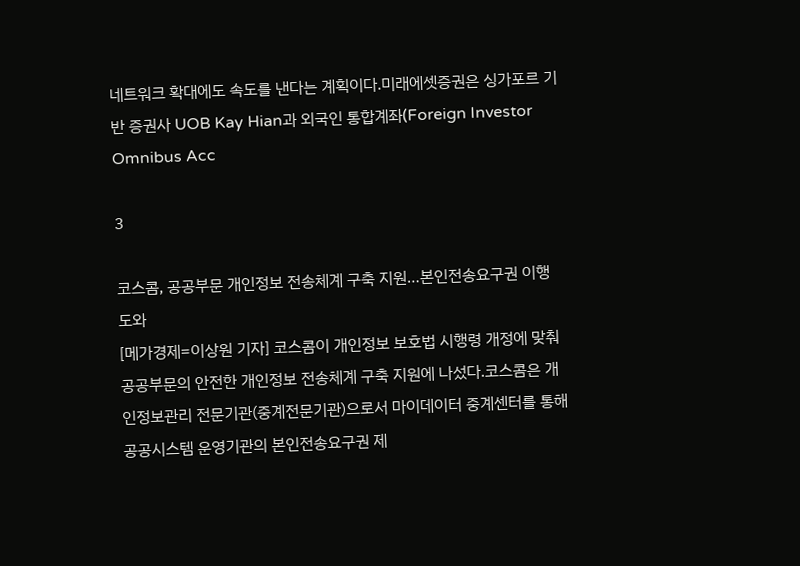네트워크 확대에도 속도를 낸다는 계획이다.미래에셋증권은 싱가포르 기반 증권사 UOB Kay Hian과 외국인 통합계좌(Foreign Investor Omnibus Acc

3

코스콤, 공공부문 개인정보 전송체계 구축 지원…본인전송요구권 이행 도와
[메가경제=이상원 기자] 코스콤이 개인정보 보호법 시행령 개정에 맞춰 공공부문의 안전한 개인정보 전송체계 구축 지원에 나섰다.코스콤은 개인정보관리 전문기관(중계전문기관)으로서 마이데이터 중계센터를 통해 공공시스템 운영기관의 본인전송요구권 제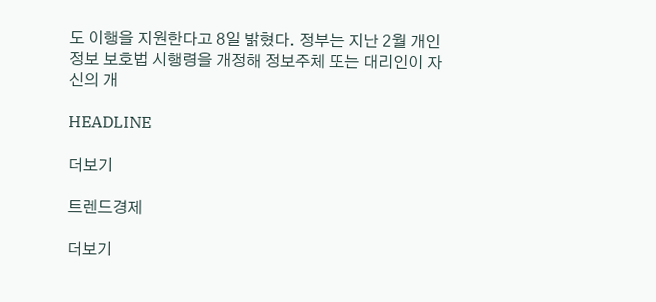도 이행을 지원한다고 8일 밝혔다. 정부는 지난 2월 개인정보 보호법 시행령을 개정해 정보주체 또는 대리인이 자신의 개

HEADLINE

더보기

트렌드경제

더보기